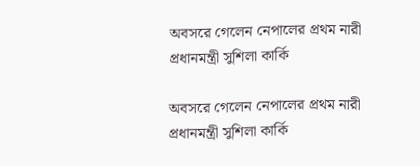অবসরে গেলেন নেপালের প্রথম নারী প্রধানমন্ত্রী সুশিলা কার্কি

অবসরে গেলেন নেপালের প্রথম নারী প্রধানমন্ত্রী সুশিলা কার্কি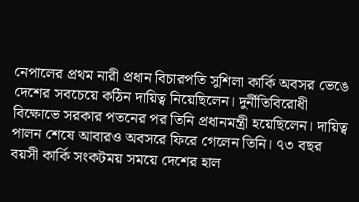নেপালের প্রথম নারী প্রধান বিচারপতি সুশিলা কার্কি অবসর ভেঙে দেশের সবচেয়ে কঠিন দায়িত্ব নিয়েছিলেন। দুর্নীতিবিরোধী বিক্ষোভে সরকার পতনের পর তিনি প্রধানমন্ত্রী হয়েছিলেন। দায়িত্ব পালন শেষে আবারও অবসরে ফিরে গেলেন তিনি। ৭৩ বছর বয়সী কার্কি সংকটময় সময়ে দেশের হাল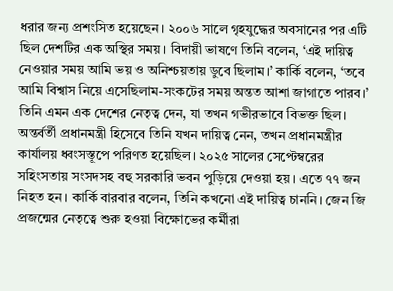ধরার জন্য প্রশংসিত হয়েছেন। ২০০৬ সালে গৃহযুদ্ধের অবসানের পর এটি ছিল দেশটির এক অস্থির সময়। বিদায়ী ভাষণে তিনি বলেন, ‘এই দায়িত্ব নেওয়ার সময় আমি ভয় ও অনিশ্চয়তায় ডুবে ছিলাম।’ কার্কি বলেন, ‘তবে আমি বিশ্বাস নিয়ে এসেছিলাম-সংকটের সময় অন্তত আশা জাগাতে পারব।’ তিনি এমন এক দেশের নেতৃত্ব দেন, যা তখন গভীরভাবে বিভক্ত ছিল। অন্তর্বর্তী প্রধানমন্ত্রী হিসেবে তিনি যখন দায়িত্ব নেন, তখন প্রধানমন্ত্রীর কার্যালয় ধ্বংসস্তূপে পরিণত হয়েছিল। ২০২৫ সালের সেপ্টেম্বরের সহিংসতায় সংসদসহ বহু সরকারি ভবন পুড়িয়ে দেওয়া হয়। এতে ৭৭ জন নিহত হন। কার্কি বারবার বলেন, তিনি কখনো এই দায়িত্ব চাননি। জেন জি প্রজন্মের নেতৃত্বে শুরু হওয়া বিক্ষোভের কর্মীরা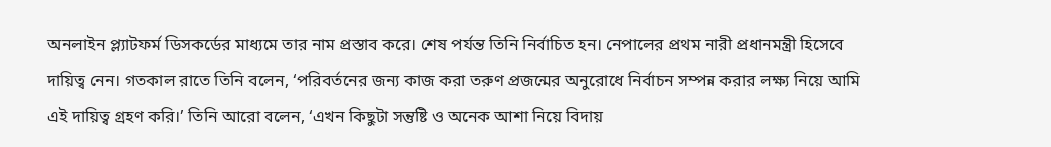অনলাইন প্ল্যাটফর্ম ডিসকর্ডের মাধ্যমে তার নাম প্রস্তাব করে। শেষ পর্যন্ত তিনি নির্বাচিত হন। নেপালের প্রথম নারী প্রধানমন্ত্রী হিসেবে দায়িত্ব নেন। গতকাল রাতে তিনি বলেন, ‘পরিবর্তনের জন্য কাজ করা তরুণ প্রজন্মের অনুরোধে নির্বাচন সম্পন্ন করার লক্ষ্য নিয়ে আমি এই দায়িত্ব গ্রহণ করি।’ তিনি আরো বলেন, ‘এখন কিছুটা সন্তুষ্টি ও অনেক আশা নিয়ে বিদায়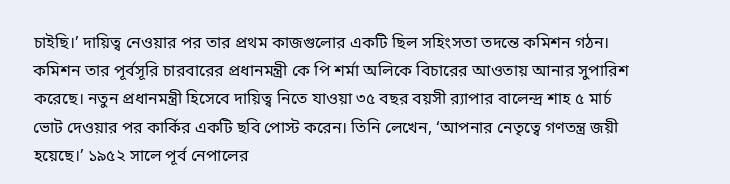চাইছি।’ দায়িত্ব নেওয়ার পর তার প্রথম কাজগুলোর একটি ছিল সহিংসতা তদন্তে কমিশন গঠন। কমিশন তার পূর্বসূরি চারবারের প্রধানমন্ত্রী কে পি শর্মা অলিকে বিচারের আওতায় আনার সুপারিশ করেছে। নতুন প্রধানমন্ত্রী হিসেবে দায়িত্ব নিতে যাওয়া ৩৫ বছর বয়সী র‌্যাপার বালেন্দ্র শাহ ৫ মার্চ ভোট দেওয়ার পর কার্কির একটি ছবি পোস্ট করেন। তিনি লেখেন, ‘আপনার নেতৃত্বে গণতন্ত্র জয়ী হয়েছে।’ ১৯৫২ সালে পূর্ব নেপালের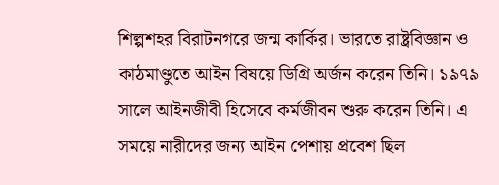শিল্পশহর বিরাটনগরে জন্ম কার্কির। ভারতে রাষ্ট্রবিজ্ঞান ও কাঠমাণ্ডুতে আইন বিষয়ে ডিগ্রি অর্জন করেন তিনি। ১৯৭৯ সালে আইনজীবী হিসেবে কর্মজীবন শুরু করেন তিনি। এ সময়ে নারীদের জন্য আইন পেশায় প্রবেশ ছিল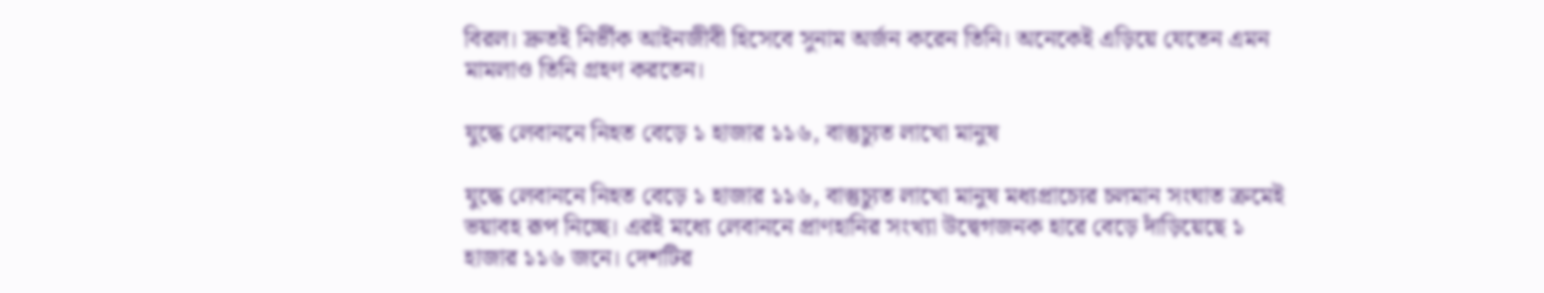বিরল। দ্রুতই নির্ভীক আইনজীবী হিসেবে সুনাম অর্জন করেন তিনি। অনেকেই এড়িয়ে যেতেন এমন মামলাও তিনি গ্রহণ করতেন।

যুদ্ধে লেবাননে নিহত বেড়ে ১ হাজার ১১৬, বাস্তুচ্যুত লাখো মানুষ

যুদ্ধে লেবাননে নিহত বেড়ে ১ হাজার ১১৬, বাস্তুচ্যুত লাখো মানুষ মধ্যপ্রাচ্যের চলমান সংঘাত ক্রমেই ভয়াবহ রূপ নিচ্ছে। এরই মধ্যে লেবাননে প্রাণহানির সংখ্যা উদ্বেগজনক হারে বেড়ে দাঁড়িয়েছে ১ হাজার ১১৬ জনে। দেশটির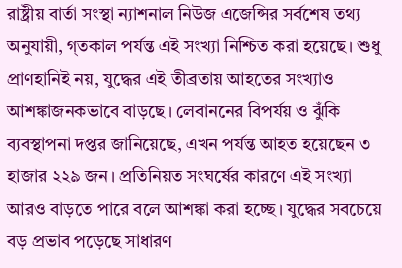রাষ্ট্রীয় বার্তা সংস্থা ন্যাশনাল নিউজ এজেন্সির সর্বশেষ তথ্য অনুযায়ী, গ্তকাল পর্যন্ত এই সংখ্যা নিশ্চিত করা হয়েছে। শুধু প্রাণহানিই নয়, যুদ্ধের এই তীব্রতায় আহতের সংখ্যাও আশঙ্কাজনকভাবে বাড়ছে। লেবাননের বিপর্যয় ও ঝুঁকি ব্যবস্থাপনা দপ্তর জানিয়েছে, এখন পর্যন্ত আহত হয়েছেন ৩ হাজার ২২৯ জন। প্রতিনিয়ত সংঘর্ষের কারণে এই সংখ্যা আরও বাড়তে পারে বলে আশঙ্কা করা হচ্ছে। যুদ্ধের সবচেয়ে বড় প্রভাব পড়েছে সাধারণ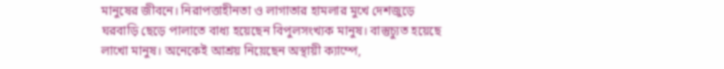মানুষের জীবনে। নিরাপত্তাহীনতা ও লাগাতার হামলার মুখে দেশজুড়ে ঘরবাড়ি ছেড়ে পালাতে বাধ্য হয়েছেন বিপুলসংখ্যক মানুষ। বাস্তুচ্যুত হয়েছে লাখো মানুষ। অনেকেই আশ্রয় নিয়েছেন অস্থায়ী ক্যাম্পে,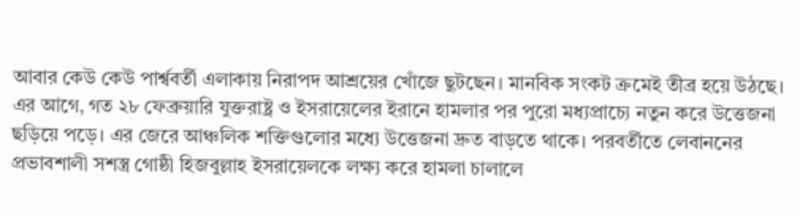আবার কেউ কেউ পার্শ্ববর্তী এলাকায় নিরাপদ আশ্রয়ের খোঁজে ছুটছেন। মানবিক সংকট ক্রমেই তীব্র হয়ে উঠছে। এর আগে, গত ২৮ ফেব্রুয়ারি যুক্তরাষ্ট্র ও ইসরায়েলের ইরানে হামলার পর পুরো মধ্যপ্রাচ্যে নতুন করে উত্তেজনা ছড়িয়ে পড়ে। এর জেরে আঞ্চলিক শক্তিগুলোর মধ্যে উত্তেজনা দ্রুত বাড়তে থাকে। পরবর্তীতে লেবাননের প্রভাবশালী সশস্ত্র গোষ্ঠী হিজবুল্লাহ ইসরায়েলকে লক্ষ্য করে হামলা চালালে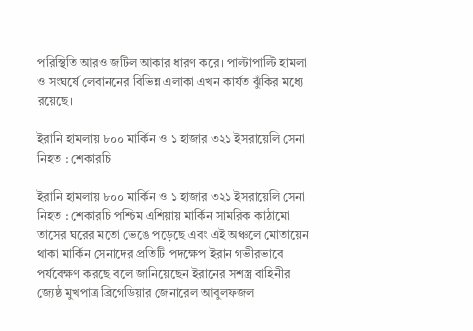পরিস্থিতি আরও জটিল আকার ধারণ করে। পাল্টাপাল্টি হামলা ও সংঘর্ষে লেবাননের বিভিন্ন এলাকা এখন কার্যত ঝুঁকির মধ্যে রয়েছে।

ইরানি হামলায় ৮০০ মার্কিন ও ১ হাজার ৩২১ ইসরায়েলি সেনা নিহত : শেকারচি

ইরানি হামলায় ৮০০ মার্কিন ও ১ হাজার ৩২১ ইসরায়েলি সেনা নিহত : শেকারচি পশ্চিম এশিয়ায় মার্কিন সামরিক কাঠামো তাসের ঘরের মতো ভেঙে পড়েছে এবং এই অঞ্চলে মোতায়েন থাকা মার্কিন সেনাদের প্রতিটি পদক্ষেপ ইরান গভীরভাবে পর্যবেক্ষণ করছে বলে জানিয়েছেন ইরানের সশস্ত্র বাহিনীর জ্যেষ্ঠ মুখপাত্র ব্রিগেডিয়ার জেনারেল আবুলফজল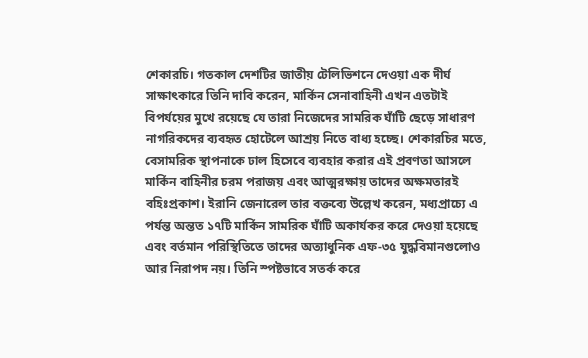শেকারচি। গতকাল দেশটির জাতীয় টেলিভিশনে দেওয়া এক দীর্ঘ সাক্ষাৎকারে তিনি দাবি করেন, মার্কিন সেনাবাহিনী এখন এতটাই বিপর্যয়ের মুখে রয়েছে যে তারা নিজেদের সামরিক ঘাঁটি ছেড়ে সাধারণ নাগরিকদের ব্যবহৃত হোটেলে আশ্রয় নিতে বাধ্য হচ্ছে। শেকারচির মতে, বেসামরিক স্থাপনাকে ঢাল হিসেবে ব্যবহার করার এই প্রবণতা আসলে মার্কিন বাহিনীর চরম পরাজয় এবং আত্মরক্ষায় তাদের অক্ষমতারই বহিঃপ্রকাশ। ইরানি জেনারেল তার বক্তব্যে উল্লেখ করেন, মধ্যপ্রাচ্যে এ পর্যন্ত অন্তত ১৭টি মার্কিন সামরিক ঘাঁটি অকার্যকর করে দেওয়া হয়েছে এবং বর্তমান পরিস্থিতিতে তাদের অত্যাধুনিক এফ-৩৫ যুদ্ধবিমানগুলোও আর নিরাপদ নয়। তিনি স্পষ্টভাবে সতর্ক করে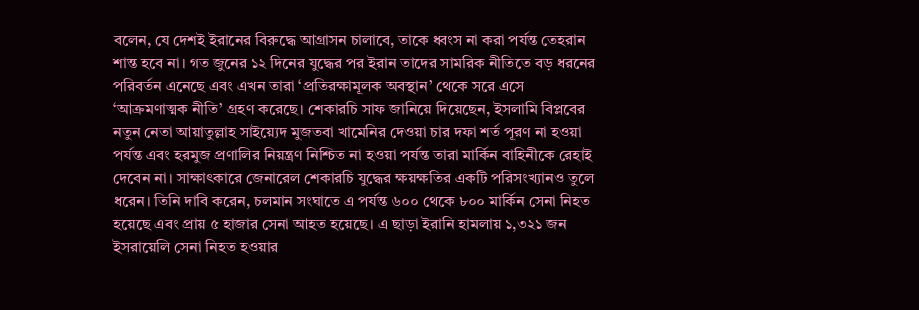বলেন, যে দেশই ইরানের বিরুদ্ধে আগ্রাসন চালাবে, তাকে ধ্বংস না করা পর্যন্ত তেহরান শান্ত হবে না। গত জুনের ১২ দিনের যুদ্ধের পর ইরান তাদের সামরিক নীতিতে বড় ধরনের পরিবর্তন এনেছে এবং এখন তারা ‘প্রতিরক্ষামূলক অবস্থান’ থেকে সরে এসে ‘আক্রমণাত্মক নীতি’ গ্রহণ করেছে। শেকারচি সাফ জানিয়ে দিয়েছেন, ইসলামি বিপ্লবের নতুন নেতা আয়াতুল্লাহ সাইয়্যেদ মুজতবা খামেনির দেওয়া চার দফা শর্ত পূরণ না হওয়া পর্যন্ত এবং হরমুজ প্রণালির নিয়ন্ত্রণ নিশ্চিত না হওয়া পর্যন্ত তারা মার্কিন বাহিনীকে রেহাই দেবেন না। সাক্ষাৎকারে জেনারেল শেকারচি যুদ্ধের ক্ষয়ক্ষতির একটি পরিসংখ্যানও তুলে ধরেন। তিনি দাবি করেন, চলমান সংঘাতে এ পর্যন্ত ৬০০ থেকে ৮০০ মার্কিন সেনা নিহত হয়েছে এবং প্রায় ৫ হাজার সেনা আহত হয়েছে। এ ছাড়া ইরানি হামলায় ১,৩২১ জন ইসরায়েলি সেনা নিহত হওয়ার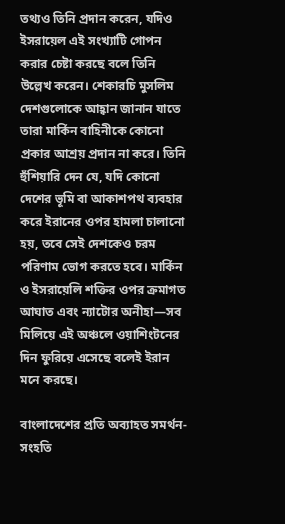তথ্যও তিনি প্রদান করেন, যদিও ইসরায়েল এই সংখ্যাটি গোপন করার চেষ্টা করছে বলে তিনি উল্লেখ করেন। শেকারচি মুসলিম দেশগুলোকে আহ্বান জানান যাতে তারা মার্কিন বাহিনীকে কোনো প্রকার আশ্রয় প্রদান না করে। তিনি হুঁশিয়ারি দেন যে, যদি কোনো দেশের ভূমি বা আকাশপথ ব্যবহার করে ইরানের ওপর হামলা চালানো হয়, তবে সেই দেশকেও চরম পরিণাম ভোগ করতে হবে। মার্কিন ও ইসরায়েলি শক্তির ওপর ক্রমাগত আঘাত এবং ন্যাটোর অনীহা—সব মিলিয়ে এই অঞ্চলে ওয়াশিংটনের দিন ফুরিয়ে এসেছে বলেই ইরান মনে করছে।

বাংলাদেশের প্রতি অব্যাহত সমর্থন-সংহতি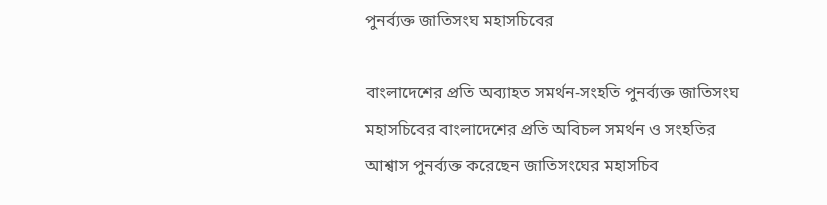পুনর্ব্যক্ত জাতিসংঘ মহাসচিবের

বাংলাদেশের প্রতি অব্যাহত সমর্থন-সংহতি পুনর্ব্যক্ত জাতিসংঘ মহাসচিবের বাংলাদেশের প্রতি অবিচল সমর্থন ও সংহতির আশ্বাস পুনর্ব্যক্ত করেছেন জাতিসংঘের মহাসচিব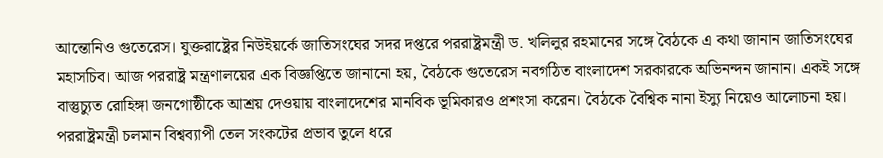আন্তোনিও গুতেরেস। যুক্তরাষ্ট্রের নিউইয়র্কে জাতিসংঘের সদর দপ্তরে পররাষ্ট্রমন্ত্রী ড. খলিলুর রহমানের সঙ্গে বৈঠকে এ কথা জানান জাতিসংঘের মহাসচিব। আজ পররাষ্ট্র মন্ত্রণালয়ের এক বিজ্ঞপ্তিতে জানানো হয়, বৈঠকে গুতেরেস নবগঠিত বাংলাদেশ সরকারকে অভিনন্দন জানান। একই সঙ্গে বাস্তুচ্যুত রোহিঙ্গা জনগোষ্ঠীকে আশ্রয় দেওয়ায় বাংলাদেশের মানবিক ভূমিকারও প্রশংসা করেন। বৈঠকে বৈশ্বিক নানা ইস্যু নিয়েও আলোচনা হয়। পররাষ্ট্রমন্ত্রী চলমান বিশ্বব্যাপী তেল সংকটের প্রভাব তুলে ধরে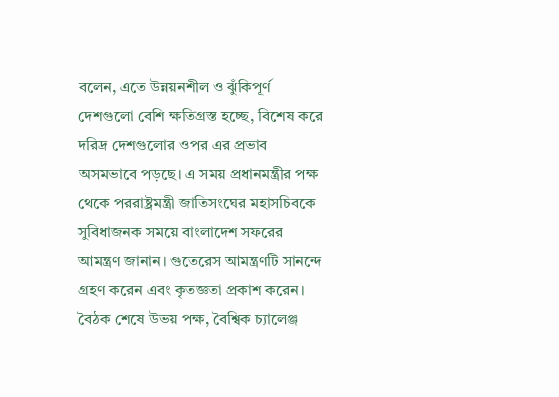বলেন, এতে উন্নয়নশীল ও ঝুঁকিপূর্ণ দেশগুলো বেশি ক্ষতিগ্রস্ত হচ্ছে, বিশেষ করে দরিদ্র দেশগুলোর ওপর এর প্রভাব অসমভাবে পড়ছে। এ সময় প্রধানমন্ত্রীর পক্ষ থেকে পররাষ্ট্রমন্ত্রী জাতিসংঘের মহাসচিবকে সুবিধাজনক সময়ে বাংলাদেশ সফরের আমন্ত্রণ জানান। গুতেরেস আমন্ত্রণটি সানন্দে গ্রহণ করেন এবং কৃতজ্ঞতা প্রকাশ করেন। বৈঠক শেষে উভয় পক্ষ, বৈশ্বিক চ্যালেঞ্জ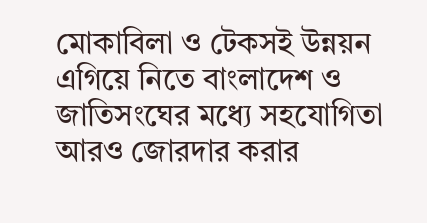মোকাবিলা ও টেকসই উন্নয়ন এগিয়ে নিতে বাংলাদেশ ও জাতিসংঘের মধ্যে সহযোগিতা আরও জোরদার করার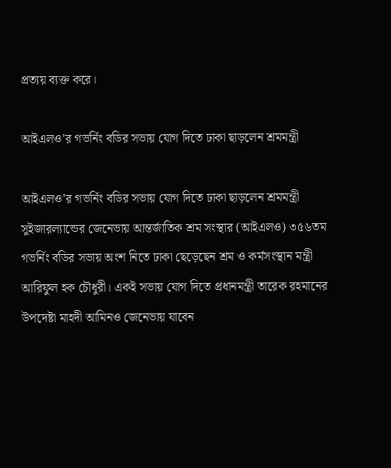প্রত্যয় ব্যক্ত করে।

আইএলও’র গভর্নিং বডির সভায় যোগ দিতে ঢাকা ছাড়লেন শ্রমমন্ত্রী

আইএলও’র গভর্নিং বডির সভায় যোগ দিতে ঢাকা ছাড়লেন শ্রমমন্ত্রী সুইজারল্যান্ডের জেনেভায় আন্তর্জাতিক শ্রম সংস্থার (আইএলও) ৩৫৬তম গভর্নিং বডির সভায় অংশ নিতে ঢাকা ছেড়েছেন শ্রম ও কর্মসংস্থান মন্ত্রী আরিফুল হক চৌধুরী। একই সভায় যোগ দিতে প্রধানমন্ত্রী তারেক রহমানের উপদেষ্টা মাহদী আমিনও জেনেভায় যাবেন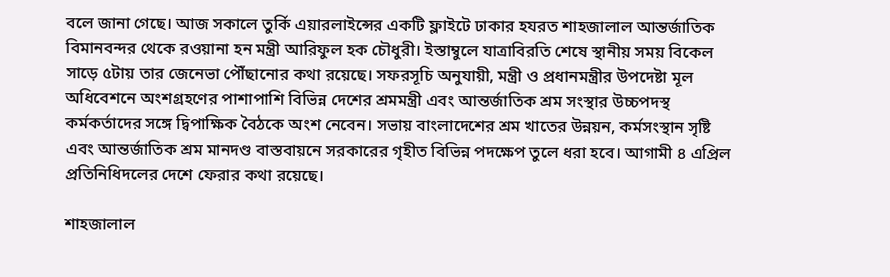বলে জানা গেছে। আজ সকালে তুর্কি এয়ারলাইন্সের একটি ফ্লাইটে ঢাকার হযরত শাহজালাল আন্তর্জাতিক বিমানবন্দর থেকে রওয়ানা হন মন্ত্রী আরিফুল হক চৌধুরী। ইস্তাম্বুলে যাত্রাবিরতি শেষে স্থানীয় সময় বিকেল সাড়ে ৫টায় তার জেনেভা পৌঁছানোর কথা রয়েছে। সফরসূচি অনুযায়ী, মন্ত্রী ও প্রধানমন্ত্রীর উপদেষ্টা মূল অধিবেশনে অংশগ্রহণের পাশাপাশি বিভিন্ন দেশের শ্রমমন্ত্রী এবং আন্তর্জাতিক শ্রম সংস্থার উচ্চপদস্থ কর্মকর্তাদের সঙ্গে দ্বিপাক্ষিক বৈঠকে অংশ নেবেন। সভায় বাংলাদেশের শ্রম খাতের উন্নয়ন, কর্মসংস্থান সৃষ্টি এবং আন্তর্জাতিক শ্রম মানদণ্ড বাস্তবায়নে সরকারের গৃহীত বিভিন্ন পদক্ষেপ তুলে ধরা হবে। আগামী ৪ এপ্রিল প্রতিনিধিদলের দেশে ফেরার কথা রয়েছে।

শাহজালাল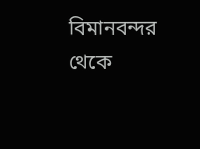বিমানবন্দর থেকে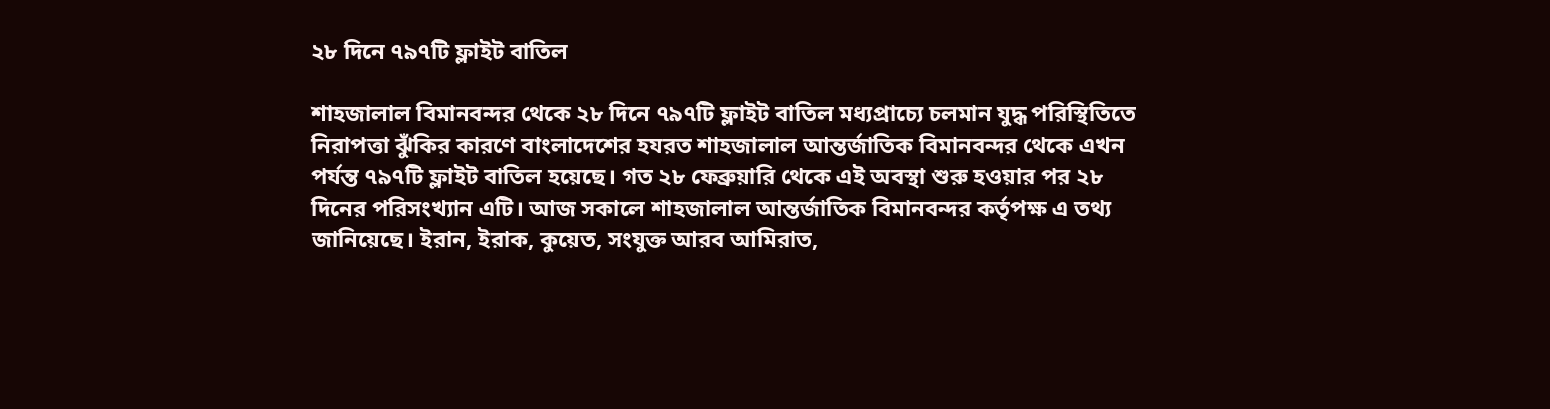২৮ দিনে ৭৯৭টি ফ্লাইট বাতিল

শাহজালাল বিমানবন্দর থেকে ২৮ দিনে ৭৯৭টি ফ্লাইট বাতিল মধ্যপ্রাচ্যে চলমান যুদ্ধ পরিস্থিতিতে নিরাপত্তা ঝুঁকির কারণে বাংলাদেশের হযরত শাহজালাল আন্তর্জাতিক বিমানবন্দর থেকে এখন পর্যন্ত ৭৯৭টি ফ্লাইট বাতিল হয়েছে। গত ২৮ ফেব্রুয়ারি থেকে এই অবস্থা শুরু হওয়ার পর ২৮ দিনের পরিসংখ্যান এটি। আজ সকালে শাহজালাল আন্তর্জাতিক বিমানবন্দর কর্তৃপক্ষ এ তথ্য জানিয়েছে। ইরান, ইরাক, কুয়েত, সংযুক্ত আরব আমিরাত,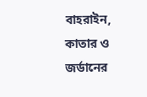বাহরাইন, কাতার ও জর্ডানের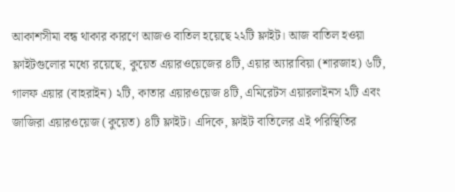আকাশসীমা বন্ধ থাকার কারণে আজও বাতিল হয়েছে ২২টি ফ্লাইট। আজ বাতিল হওয়া ফ্লাইটগুলোর মধ্যে রয়েছে, কুয়েত এয়ারওয়েজের ৪টি, এয়ার অ্যারাবিয়া (শারজাহ) ৬টি, গালফ এয়ার (বাহরাইন) ২টি, কাতার এয়ারওয়েজ ৪টি, এমিরেটস এয়ারলাইনস ২টি এবং জাজিরা এয়ারওয়েজ (কুয়েত) ৪টি ফ্লাইট। এদিকে, ফ্লাইট বাতিলের এই পরিস্থিতির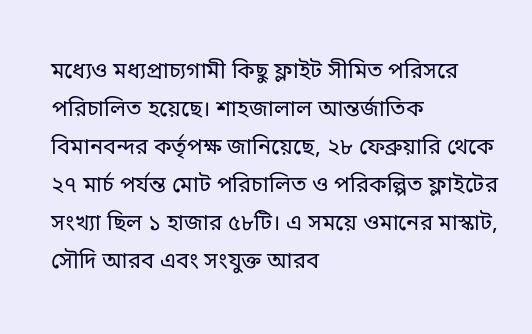মধ্যেও মধ্যপ্রাচ্যগামী কিছু ফ্লাইট সীমিত পরিসরে পরিচালিত হয়েছে। শাহজালাল আন্তর্জাতিক বিমানবন্দর কর্তৃপক্ষ জানিয়েছে, ২৮ ফেব্রুয়ারি থেকে ২৭ মার্চ পর্যন্ত মোট পরিচালিত ও পরিকল্পিত ফ্লাইটের সংখ্যা ছিল ১ হাজার ৫৮টি। এ সময়ে ওমানের মাস্কাট, সৌদি আরব এবং সংযুক্ত আরব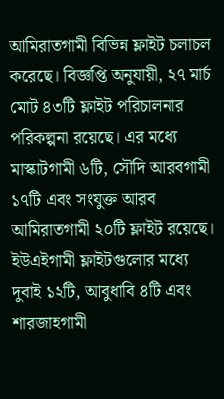আমিরাতগামী বিভিন্ন ফ্লাইট চলাচল করেছে। বিজ্ঞপ্তি অনুযায়ী, ২৭ মার্চ মোট ৪৩টি ফ্লাইট পরিচালনার পরিকল্পনা রয়েছে। এর মধ্যে মাস্কাটগামী ৬টি, সৌদি আরবগামী ১৭টি এবং সংযুক্ত আরব আমিরাতগামী ২০টি ফ্লাইট রয়েছে। ইউএইগামী ফ্লাইটগুলোর মধ্যে দুবাই ১২টি, আবুধাবি ৪টি এবং শারজাহগামী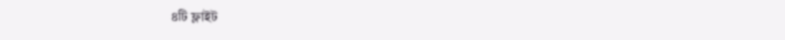৪টি ফ্লাইট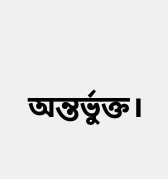অন্তর্ভুক্ত।